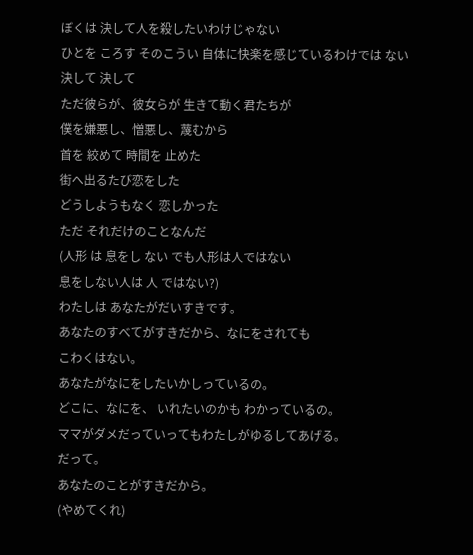ぼくは 決して人を殺したいわけじゃない
ひとを ころす そのこうい 自体に快楽を感じているわけでは ない
決して 決して
ただ彼らが、彼女らが 生きて動く君たちが
僕を嫌悪し、憎悪し、蔑むから
首を 絞めて 時間を 止めた
街へ出るたび恋をした
どうしようもなく 恋しかった
ただ それだけのことなんだ
(人形 は 息をし ない でも人形は人ではない
息をしない人は 人 ではない?)
わたしは あなたがだいすきです。
あなたのすべてがすきだから、なにをされても
こわくはない。
あなたがなにをしたいかしっているの。
どこに、なにを、 いれたいのかも わかっているの。
ママがダメだっていってもわたしがゆるしてあげる。
だって。
あなたのことがすきだから。
(やめてくれ)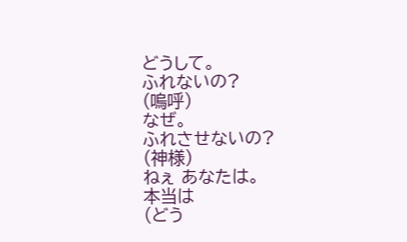どうして。
ふれないの?
(嗚呼)
なぜ。
ふれさせないの?
(神様)
ねぇ あなたは。
本当は
(どう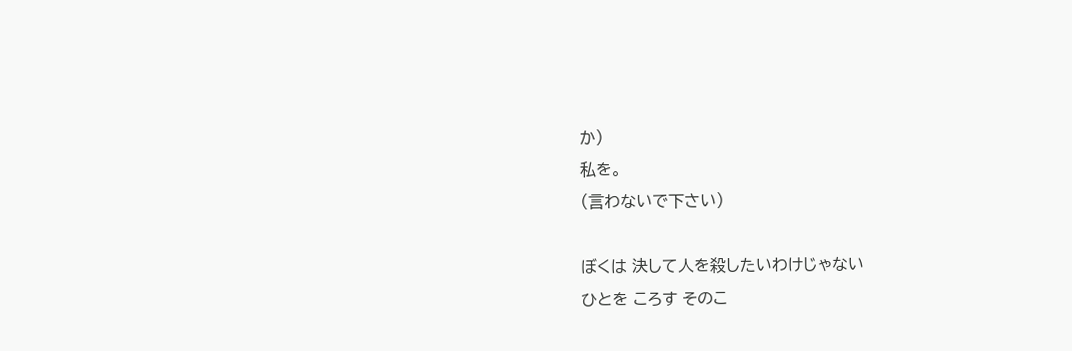か)
私を。
(言わないで下さい)

ぼくは 決して人を殺したいわけじゃない
ひとを ころす そのこ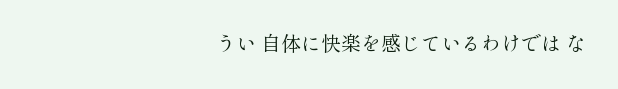うい 自体に快楽を感じているわけでは な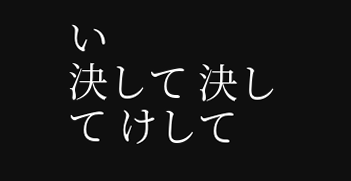い
決して 決して けして